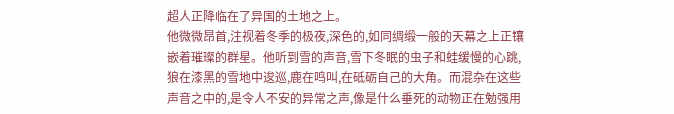超人正降临在了异国的土地之上。
他微微昂首,注视着冬季的极夜,深色的,如同绸缎一般的天幕之上正镶嵌着璀璨的群星。他听到雪的声音,雪下冬眠的虫子和蛙缓慢的心跳,狼在漆黑的雪地中逡巡,鹿在鸣叫,在砥砺自己的大角。而混杂在这些声音之中的,是令人不安的异常之声,像是什么垂死的动物正在勉强用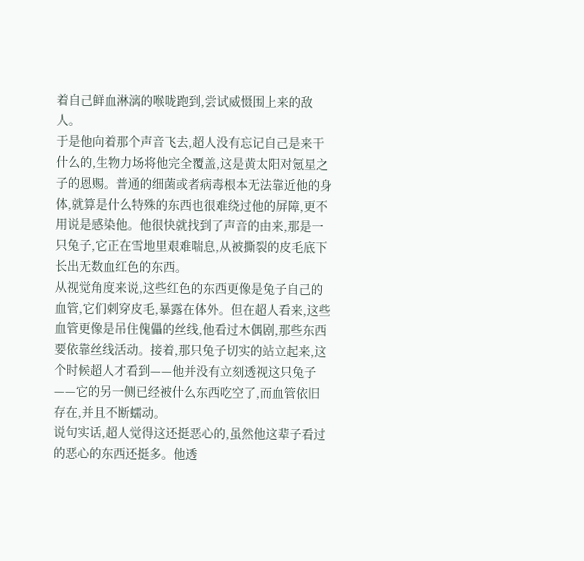着自己鲜血淋漓的喉咙跑到,尝试威慑围上来的敌人。
于是他向着那个声音飞去,超人没有忘记自己是来干什么的,生物力场将他完全覆盖,这是黄太阳对氪星之子的恩赐。普通的细菌或者病毒根本无法靠近他的身体,就算是什么特殊的东西也很难绕过他的屏障,更不用说是感染他。他很快就找到了声音的由来,那是一只兔子,它正在雪地里艰难喘息,从被撕裂的皮毛底下长出无数血红色的东西。
从视觉角度来说,这些红色的东西更像是兔子自己的血管,它们刺穿皮毛,暴露在体外。但在超人看来,这些血管更像是吊住傀儡的丝线,他看过木偶剧,那些东西要依靠丝线活动。接着,那只兔子切实的站立起来,这个时候超人才看到——他并没有立刻透视这只兔子——它的另一侧已经被什么东西吃空了,而血管依旧存在,并且不断蠕动。
说句实话,超人觉得这还挺恶心的,虽然他这辈子看过的恶心的东西还挺多。他透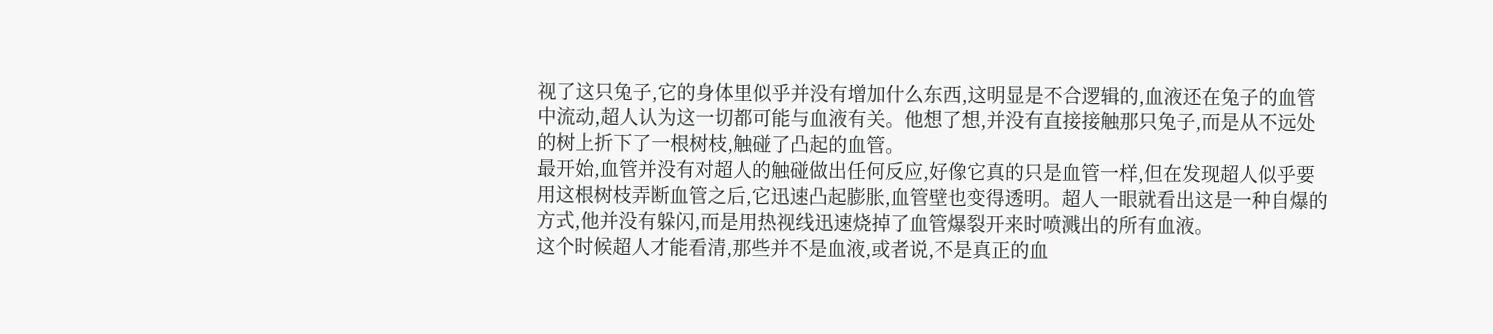视了这只兔子,它的身体里似乎并没有增加什么东西,这明显是不合逻辑的,血液还在兔子的血管中流动,超人认为这一切都可能与血液有关。他想了想,并没有直接接触那只兔子,而是从不远处的树上折下了一根树枝,触碰了凸起的血管。
最开始,血管并没有对超人的触碰做出任何反应,好像它真的只是血管一样,但在发现超人似乎要用这根树枝弄断血管之后,它迅速凸起膨胀,血管壁也变得透明。超人一眼就看出这是一种自爆的方式,他并没有躲闪,而是用热视线迅速烧掉了血管爆裂开来时喷溅出的所有血液。
这个时候超人才能看清,那些并不是血液,或者说,不是真正的血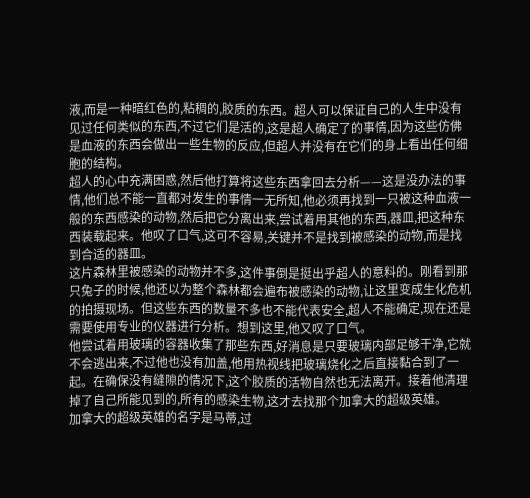液,而是一种暗红色的,粘稠的,胶质的东西。超人可以保证自己的人生中没有见过任何类似的东西,不过它们是活的,这是超人确定了的事情,因为这些仿佛是血液的东西会做出一些生物的反应,但超人并没有在它们的身上看出任何细胞的结构。
超人的心中充满困惑,然后他打算将这些东西拿回去分析——这是没办法的事情,他们总不能一直都对发生的事情一无所知,他必须再找到一只被这种血液一般的东西感染的动物,然后把它分离出来,尝试着用其他的东西,器皿,把这种东西装载起来。他叹了口气,这可不容易,关键并不是找到被感染的动物,而是找到合适的器皿。
这片森林里被感染的动物并不多,这件事倒是挺出乎超人的意料的。刚看到那只兔子的时候,他还以为整个森林都会遍布被感染的动物,让这里变成生化危机的拍摄现场。但这些东西的数量不多也不能代表安全,超人不能确定,现在还是需要使用专业的仪器进行分析。想到这里,他又叹了口气。
他尝试着用玻璃的容器收集了那些东西,好消息是只要玻璃内部足够干净,它就不会逃出来,不过他也没有加盖,他用热视线把玻璃烧化之后直接黏合到了一起。在确保没有缝隙的情况下,这个胶质的活物自然也无法离开。接着他清理掉了自己所能见到的,所有的感染生物,这才去找那个加拿大的超级英雄。
加拿大的超级英雄的名字是马蒂,过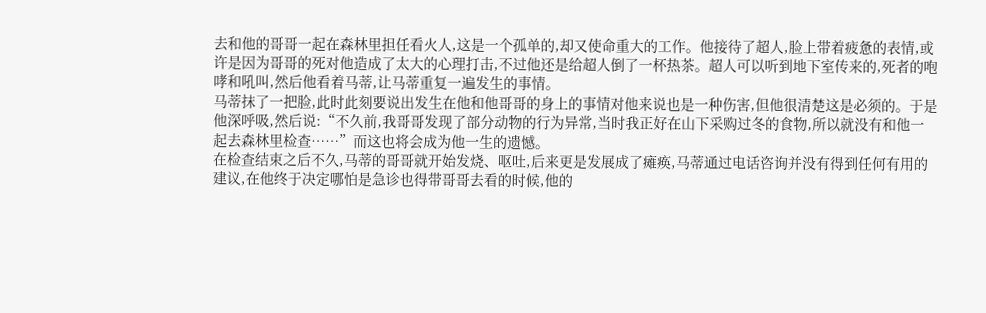去和他的哥哥一起在森林里担任看火人,这是一个孤单的,却又使命重大的工作。他接待了超人,脸上带着疲惫的表情,或许是因为哥哥的死对他造成了太大的心理打击,不过他还是给超人倒了一杯热茶。超人可以听到地下室传来的,死者的咆哮和吼叫,然后他看着马蒂,让马蒂重复一遍发生的事情。
马蒂抹了一把脸,此时此刻要说出发生在他和他哥哥的身上的事情对他来说也是一种伤害,但他很清楚这是必须的。于是他深呼吸,然后说:“不久前,我哥哥发现了部分动物的行为异常,当时我正好在山下采购过冬的食物,所以就没有和他一起去森林里检查……”而这也将会成为他一生的遗憾。
在检查结束之后不久,马蒂的哥哥就开始发烧、呕吐,后来更是发展成了瘫痪,马蒂通过电话咨询并没有得到任何有用的建议,在他终于决定哪怕是急诊也得带哥哥去看的时候,他的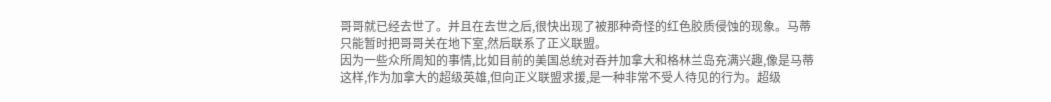哥哥就已经去世了。并且在去世之后,很快出现了被那种奇怪的红色胶质侵蚀的现象。马蒂只能暂时把哥哥关在地下室,然后联系了正义联盟。
因为一些众所周知的事情,比如目前的美国总统对吞并加拿大和格林兰岛充满兴趣,像是马蒂这样,作为加拿大的超级英雄,但向正义联盟求援,是一种非常不受人待见的行为。超级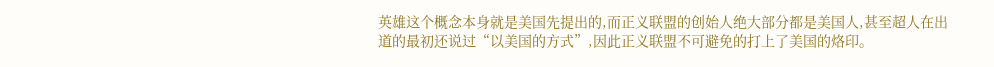英雄这个概念本身就是美国先提出的,而正义联盟的创始人绝大部分都是美国人,甚至超人在出道的最初还说过“以美国的方式”,因此正义联盟不可避免的打上了美国的烙印。